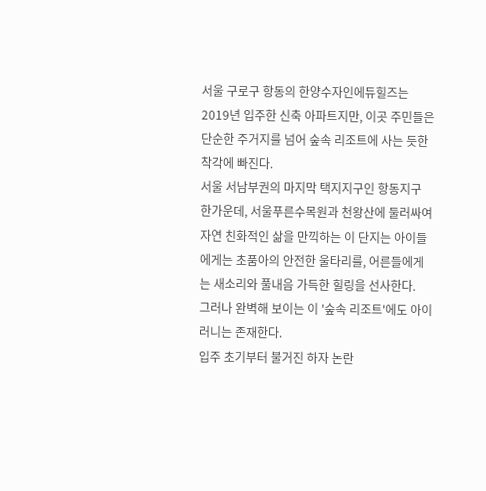서울 구로구 항동의 한양수자인에듀힐즈는 2019년 입주한 신축 아파트지만, 이곳 주민들은 단순한 주거지를 넘어 숲속 리조트에 사는 듯한 착각에 빠진다.
서울 서남부권의 마지막 택지지구인 항동지구 한가운데, 서울푸른수목원과 천왕산에 둘러싸여 자연 친화적인 삶을 만끽하는 이 단지는 아이들에게는 초품아의 안전한 울타리를, 어른들에게는 새소리와 풀내음 가득한 힐링을 선사한다.
그러나 완벽해 보이는 이 '숲속 리조트'에도 아이러니는 존재한다.
입주 초기부터 불거진 하자 논란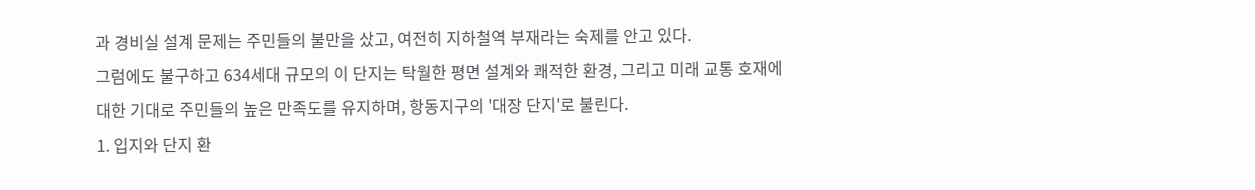과 경비실 설계 문제는 주민들의 불만을 샀고, 여전히 지하철역 부재라는 숙제를 안고 있다.
그럼에도 불구하고 634세대 규모의 이 단지는 탁월한 평면 설계와 쾌적한 환경, 그리고 미래 교통 호재에 대한 기대로 주민들의 높은 만족도를 유지하며, 항동지구의 '대장 단지'로 불린다.
1. 입지와 단지 환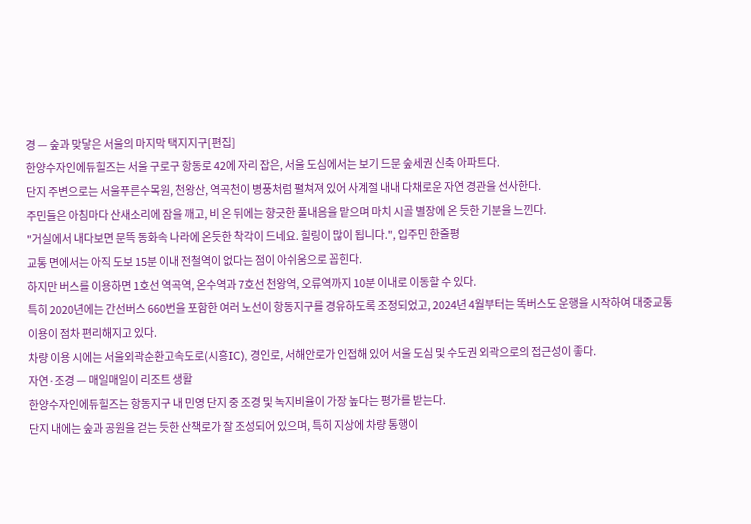경 — 숲과 맞닿은 서울의 마지막 택지지구[편집]
한양수자인에듀힐즈는 서울 구로구 항동로 42에 자리 잡은, 서울 도심에서는 보기 드문 숲세권 신축 아파트다.
단지 주변으로는 서울푸른수목원, 천왕산, 역곡천이 병풍처럼 펼쳐져 있어 사계절 내내 다채로운 자연 경관을 선사한다.
주민들은 아침마다 산새소리에 잠을 깨고, 비 온 뒤에는 향긋한 풀내음을 맡으며 마치 시골 별장에 온 듯한 기분을 느낀다.
"거실에서 내다보면 문뜩 동화속 나라에 온듯한 착각이 드네요. 힐링이 많이 됩니다.", 입주민 한줄평
교통 면에서는 아직 도보 15분 이내 전철역이 없다는 점이 아쉬움으로 꼽힌다.
하지만 버스를 이용하면 1호선 역곡역, 온수역과 7호선 천왕역, 오류역까지 10분 이내로 이동할 수 있다.
특히 2020년에는 간선버스 660번을 포함한 여러 노선이 항동지구를 경유하도록 조정되었고, 2024년 4월부터는 똑버스도 운행을 시작하여 대중교통 이용이 점차 편리해지고 있다.
차량 이용 시에는 서울외곽순환고속도로(시흥IC), 경인로, 서해안로가 인접해 있어 서울 도심 및 수도권 외곽으로의 접근성이 좋다.
자연·조경 — 매일매일이 리조트 생활
한양수자인에듀힐즈는 항동지구 내 민영 단지 중 조경 및 녹지비율이 가장 높다는 평가를 받는다.
단지 내에는 숲과 공원을 걷는 듯한 산책로가 잘 조성되어 있으며, 특히 지상에 차량 통행이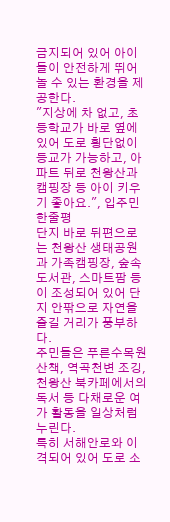금지되어 있어 아이들이 안전하게 뛰어놀 수 있는 환경을 제공한다.
"지상에 차 없고, 초등학교가 바로 옆에 있어 도로 횡단없이 등교가 가능하고, 아파트 뒤로 천왕산과 캠핑장 등 아이 키우기 좋아요.", 입주민 한줄평
단지 바로 뒤편으로는 천왕산 생태공원과 가족캠핑장, 숲속도서관, 스마트팜 등이 조성되어 있어 단지 안팎으로 자연을 즐길 거리가 풍부하다.
주민들은 푸른수목원 산책, 역곡천변 조깅, 천왕산 북카페에서의 독서 등 다채로운 여가 활동을 일상처럼 누린다.
특히 서해안로와 이격되어 있어 도로 소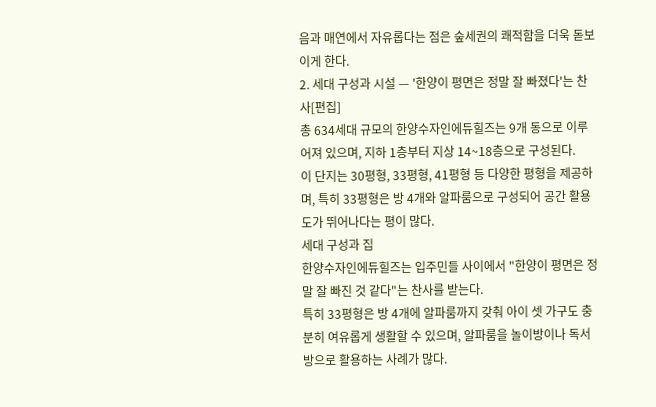음과 매연에서 자유롭다는 점은 숲세권의 쾌적함을 더욱 돋보이게 한다.
2. 세대 구성과 시설 — '한양이 평면은 정말 잘 빠졌다'는 찬사[편집]
총 634세대 규모의 한양수자인에듀힐즈는 9개 동으로 이루어져 있으며, 지하 1층부터 지상 14~18층으로 구성된다.
이 단지는 30평형, 33평형, 41평형 등 다양한 평형을 제공하며, 특히 33평형은 방 4개와 알파룸으로 구성되어 공간 활용도가 뛰어나다는 평이 많다.
세대 구성과 집
한양수자인에듀힐즈는 입주민들 사이에서 "한양이 평면은 정말 잘 빠진 것 같다"는 찬사를 받는다.
특히 33평형은 방 4개에 알파룸까지 갖춰 아이 셋 가구도 충분히 여유롭게 생활할 수 있으며, 알파룸을 놀이방이나 독서방으로 활용하는 사례가 많다.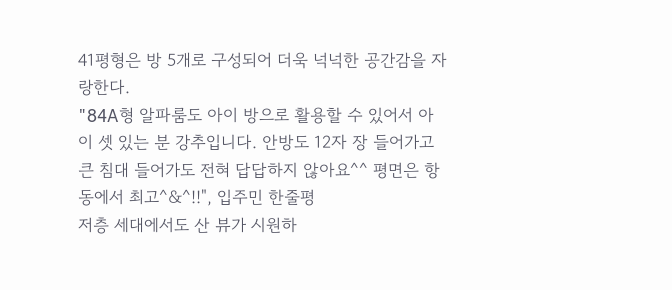41평형은 방 5개로 구성되어 더욱 넉넉한 공간감을 자랑한다.
"84A형 알파룸도 아이 방으로 활용할 수 있어서 아이 셋 있는 분 강추입니다. 안방도 12자 장 들어가고 큰 침대 들어가도 전혀 답답하지 않아요^^ 평면은 항동에서 최고^&^!!", 입주민 한줄평
저층 세대에서도 산 뷰가 시원하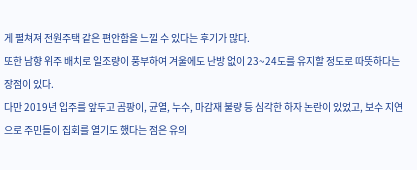게 펼쳐져 전원주택 같은 편안함을 느낄 수 있다는 후기가 많다.
또한 남향 위주 배치로 일조량이 풍부하여 겨울에도 난방 없이 23~24도를 유지할 정도로 따뜻하다는 장점이 있다.
다만 2019년 입주를 앞두고 곰팡이, 균열, 누수, 마감재 불량 등 심각한 하자 논란이 있었고, 보수 지연으로 주민들이 집회를 열기도 했다는 점은 유의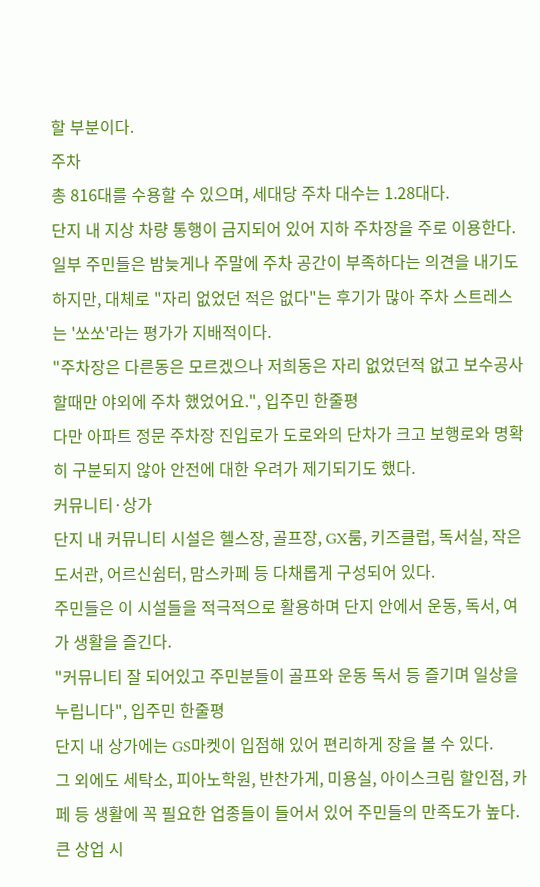할 부분이다.
주차
총 816대를 수용할 수 있으며, 세대당 주차 대수는 1.28대다.
단지 내 지상 차량 통행이 금지되어 있어 지하 주차장을 주로 이용한다.
일부 주민들은 밤늦게나 주말에 주차 공간이 부족하다는 의견을 내기도 하지만, 대체로 "자리 없었던 적은 없다"는 후기가 많아 주차 스트레스는 '쏘쏘'라는 평가가 지배적이다.
"주차장은 다른동은 모르겠으나 저희동은 자리 없었던적 없고 보수공사 할때만 야외에 주차 했었어요.", 입주민 한줄평
다만 아파트 정문 주차장 진입로가 도로와의 단차가 크고 보행로와 명확히 구분되지 않아 안전에 대한 우려가 제기되기도 했다.
커뮤니티·상가
단지 내 커뮤니티 시설은 헬스장, 골프장, GX룸, 키즈클럽, 독서실, 작은도서관, 어르신쉼터, 맘스카페 등 다채롭게 구성되어 있다.
주민들은 이 시설들을 적극적으로 활용하며 단지 안에서 운동, 독서, 여가 생활을 즐긴다.
"커뮤니티 잘 되어있고 주민분들이 골프와 운동 독서 등 즐기며 일상을 누립니다", 입주민 한줄평
단지 내 상가에는 GS마켓이 입점해 있어 편리하게 장을 볼 수 있다.
그 외에도 세탁소, 피아노학원, 반찬가게, 미용실, 아이스크림 할인점, 카페 등 생활에 꼭 필요한 업종들이 들어서 있어 주민들의 만족도가 높다.
큰 상업 시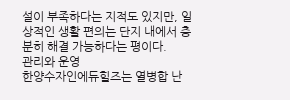설이 부족하다는 지적도 있지만, 일상적인 생활 편의는 단지 내에서 충분히 해결 가능하다는 평이다.
관리와 운영
한양수자인에듀힐즈는 열병합 난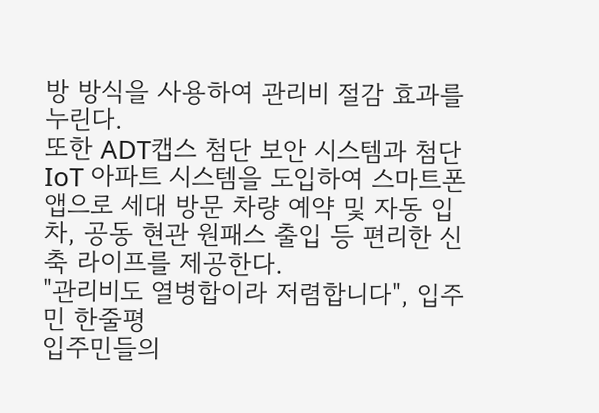방 방식을 사용하여 관리비 절감 효과를 누린다.
또한 ADT캡스 첨단 보안 시스템과 첨단 IoT 아파트 시스템을 도입하여 스마트폰 앱으로 세대 방문 차량 예약 및 자동 입차, 공동 현관 원패스 출입 등 편리한 신축 라이프를 제공한다.
"관리비도 열병합이라 저렴합니다", 입주민 한줄평
입주민들의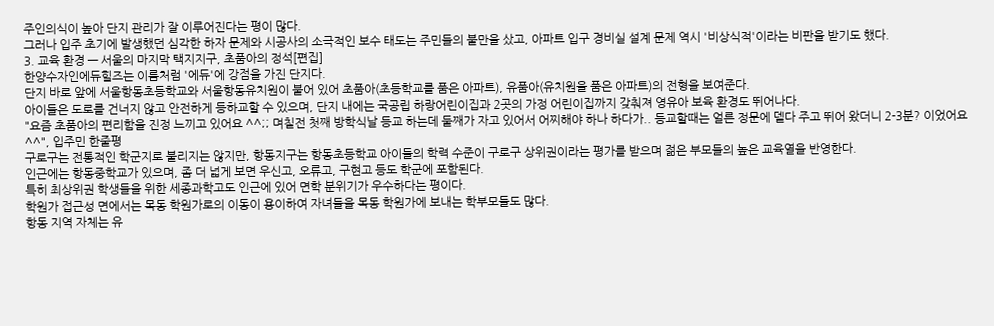주인의식이 높아 단지 관리가 잘 이루어진다는 평이 많다.
그러나 입주 초기에 발생했던 심각한 하자 문제와 시공사의 소극적인 보수 태도는 주민들의 불만을 샀고, 아파트 입구 경비실 설계 문제 역시 '비상식적'이라는 비판을 받기도 했다.
3. 교육 환경 — 서울의 마지막 택지지구, 초품아의 정석[편집]
한양수자인에듀힐즈는 이름처럼 '에듀'에 강점을 가진 단지다.
단지 바로 앞에 서울항동초등학교와 서울항동유치원이 붙어 있어 초품아(초등학교를 품은 아파트), 유품아(유치원을 품은 아파트)의 전형을 보여준다.
아이들은 도로를 건너지 않고 안전하게 등하교할 수 있으며, 단지 내에는 국공립 하랑어린이집과 2곳의 가정 어린이집까지 갖춰져 영유아 보육 환경도 뛰어나다.
"요즘 초품아의 편리함을 진정 느끼고 있어요 ^^;; 며칠전 첫째 방학식날 등교 하는데 둘째가 자고 있어서 어찌해야 하나 하다가.. 등교할때는 얼른 정문에 델다 주고 뛰어 왔더니 2-3분? 이었어요 ^^", 입주민 한줄평
구로구는 전통적인 학군지로 불리지는 않지만, 항동지구는 항동초등학교 아이들의 학력 수준이 구로구 상위권이라는 평가를 받으며 젊은 부모들의 높은 교육열을 반영한다.
인근에는 항동중학교가 있으며, 좀 더 넓게 보면 우신고, 오류고, 구현고 등도 학군에 포함된다.
특히 최상위권 학생들을 위한 세종과학고도 인근에 있어 면학 분위기가 우수하다는 평이다.
학원가 접근성 면에서는 목동 학원가로의 이동이 용이하여 자녀들을 목동 학원가에 보내는 학부모들도 많다.
항동 지역 자체는 유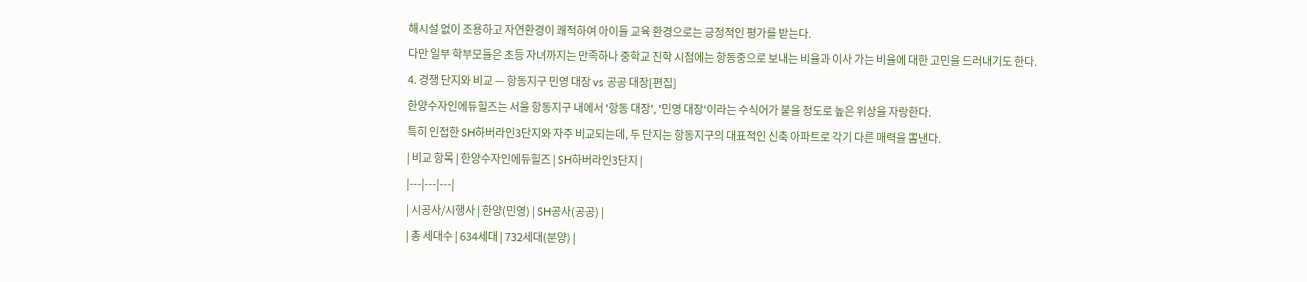해시설 없이 조용하고 자연환경이 쾌적하여 아이들 교육 환경으로는 긍정적인 평가를 받는다.
다만 일부 학부모들은 초등 자녀까지는 만족하나 중학교 진학 시점에는 항동중으로 보내는 비율과 이사 가는 비율에 대한 고민을 드러내기도 한다.
4. 경쟁 단지와 비교 — 항동지구 민영 대장 vs 공공 대장[편집]
한양수자인에듀힐즈는 서울 항동지구 내에서 '항동 대장', '민영 대장'이라는 수식어가 붙을 정도로 높은 위상을 자랑한다.
특히 인접한 SH하버라인3단지와 자주 비교되는데, 두 단지는 항동지구의 대표적인 신축 아파트로 각기 다른 매력을 뽐낸다.
| 비교 항목 | 한양수자인에듀힐즈 | SH하버라인3단지 |
|---|---|---|
| 시공사/시행사 | 한양(민영) | SH공사(공공) |
| 총 세대수 | 634세대 | 732세대(분양) |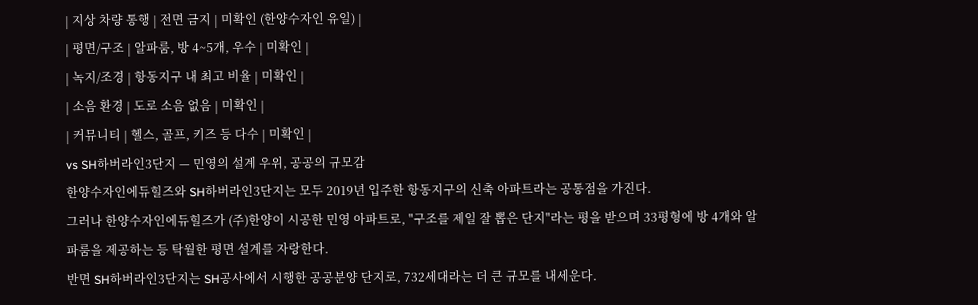| 지상 차량 통행 | 전면 금지 | 미확인 (한양수자인 유일) |
| 평면/구조 | 알파룸, 방 4~5개, 우수 | 미확인 |
| 녹지/조경 | 항동지구 내 최고 비율 | 미확인 |
| 소음 환경 | 도로 소음 없음 | 미확인 |
| 커뮤니티 | 헬스, 골프, 키즈 등 다수 | 미확인 |
vs SH하버라인3단지 — 민영의 설계 우위, 공공의 규모감
한양수자인에듀힐즈와 SH하버라인3단지는 모두 2019년 입주한 항동지구의 신축 아파트라는 공통점을 가진다.
그러나 한양수자인에듀힐즈가 (주)한양이 시공한 민영 아파트로, "구조를 제일 잘 뽑은 단지"라는 평을 받으며 33평형에 방 4개와 알파룸을 제공하는 등 탁월한 평면 설계를 자랑한다.
반면 SH하버라인3단지는 SH공사에서 시행한 공공분양 단지로, 732세대라는 더 큰 규모를 내세운다.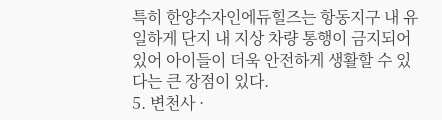특히 한양수자인에듀힐즈는 항동지구 내 유일하게 단지 내 지상 차량 통행이 금지되어 있어 아이들이 더욱 안전하게 생활할 수 있다는 큰 장점이 있다.
5. 변천사 ·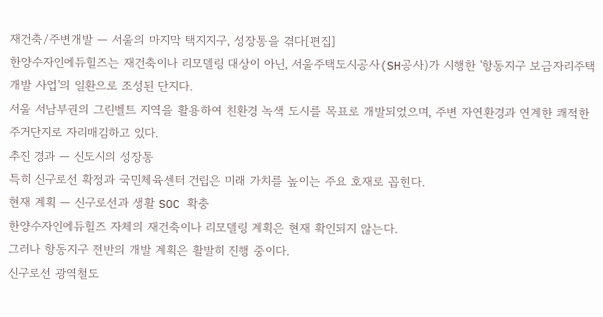재건축/주변개발 — 서울의 마지막 택지지구, 성장통을 겪다[편집]
한양수자인에듀힐즈는 재건축이나 리모델링 대상이 아닌, 서울주택도시공사(SH공사)가 시행한 '항동지구 보금자리주택 개발 사업'의 일환으로 조성된 단지다.
서울 서남부권의 그린벨트 지역을 활용하여 친환경 녹색 도시를 목표로 개발되었으며, 주변 자연환경과 연계한 쾌적한 주거단지로 자리매김하고 있다.
추진 경과 — 신도시의 성장통
특히 신구로선 확정과 국민체육센터 건립은 미래 가치를 높이는 주요 호재로 꼽힌다.
현재 계획 — 신구로선과 생활 SOC 확충
한양수자인에듀힐즈 자체의 재건축이나 리모델링 계획은 현재 확인되지 않는다.
그러나 항동지구 전반의 개발 계획은 활발히 진행 중이다.
신구로선 광역철도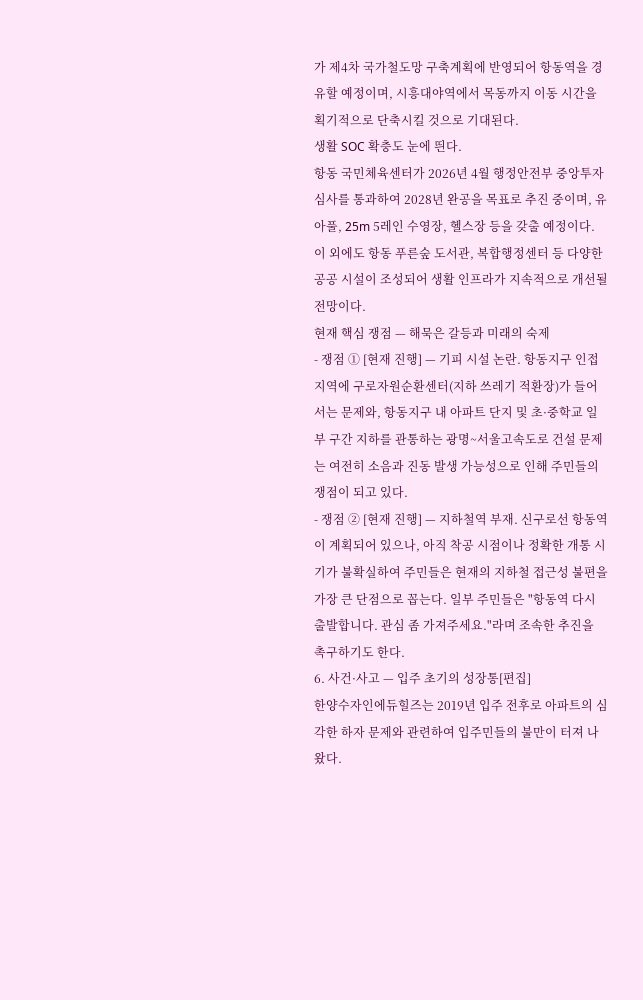가 제4차 국가철도망 구축계획에 반영되어 항동역을 경유할 예정이며, 시흥대야역에서 목동까지 이동 시간을 획기적으로 단축시킬 것으로 기대된다.
생활 SOC 확충도 눈에 띈다.
항동 국민체육센터가 2026년 4월 행정안전부 중앙투자심사를 통과하여 2028년 완공을 목표로 추진 중이며, 유아풀, 25m 5레인 수영장, 헬스장 등을 갖출 예정이다.
이 외에도 항동 푸른숲 도서관, 복합행정센터 등 다양한 공공 시설이 조성되어 생활 인프라가 지속적으로 개선될 전망이다.
현재 핵심 쟁점 — 해묵은 갈등과 미래의 숙제
- 쟁점 ① [현재 진행] — 기피 시설 논란. 항동지구 인접 지역에 구로자원순환센터(지하 쓰레기 적환장)가 들어서는 문제와, 항동지구 내 아파트 단지 및 초·중학교 일부 구간 지하를 관통하는 광명~서울고속도로 건설 문제는 여전히 소음과 진동 발생 가능성으로 인해 주민들의 쟁점이 되고 있다.
- 쟁점 ② [현재 진행] — 지하철역 부재. 신구로선 항동역이 계획되어 있으나, 아직 착공 시점이나 정확한 개통 시기가 불확실하여 주민들은 현재의 지하철 접근성 불편을 가장 큰 단점으로 꼽는다. 일부 주민들은 "항동역 다시 출발합니다. 관심 좀 가져주세요."라며 조속한 추진을 촉구하기도 한다.
6. 사건·사고 — 입주 초기의 성장통[편집]
한양수자인에듀힐즈는 2019년 입주 전후로 아파트의 심각한 하자 문제와 관련하여 입주민들의 불만이 터져 나왔다.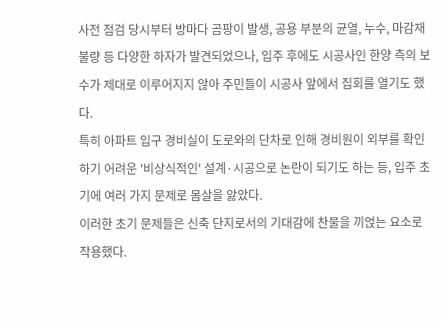사전 점검 당시부터 방마다 곰팡이 발생, 공용 부분의 균열, 누수, 마감재 불량 등 다양한 하자가 발견되었으나, 입주 후에도 시공사인 한양 측의 보수가 제대로 이루어지지 않아 주민들이 시공사 앞에서 집회를 열기도 했다.
특히 아파트 입구 경비실이 도로와의 단차로 인해 경비원이 외부를 확인하기 어려운 '비상식적인' 설계·시공으로 논란이 되기도 하는 등, 입주 초기에 여러 가지 문제로 몸살을 앓았다.
이러한 초기 문제들은 신축 단지로서의 기대감에 찬물을 끼얹는 요소로 작용했다.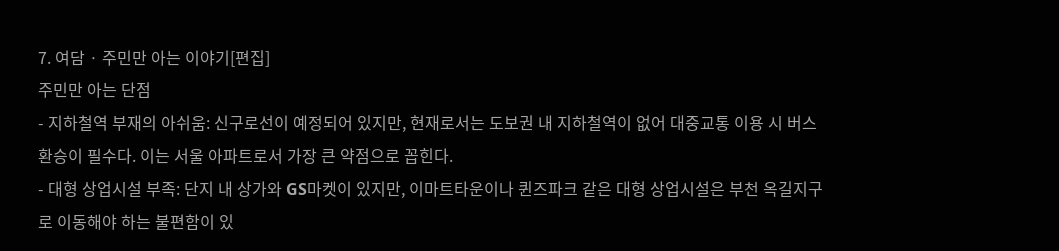7. 여담 · 주민만 아는 이야기[편집]
주민만 아는 단점
- 지하철역 부재의 아쉬움: 신구로선이 예정되어 있지만, 현재로서는 도보권 내 지하철역이 없어 대중교통 이용 시 버스 환승이 필수다. 이는 서울 아파트로서 가장 큰 약점으로 꼽힌다.
- 대형 상업시설 부족: 단지 내 상가와 GS마켓이 있지만, 이마트타운이나 퀸즈파크 같은 대형 상업시설은 부천 옥길지구로 이동해야 하는 불편함이 있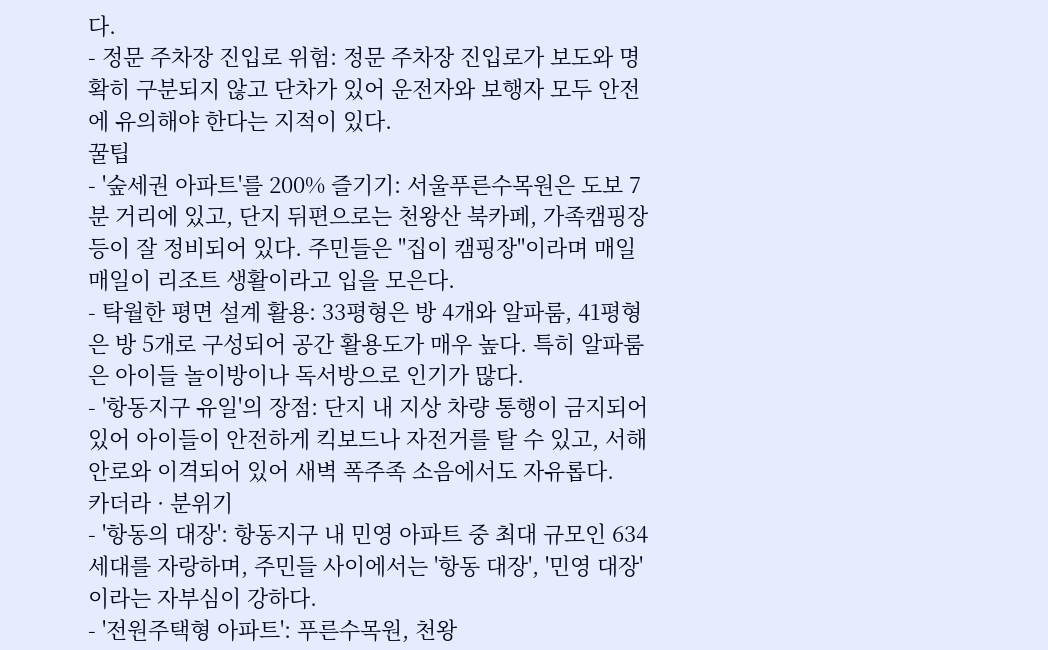다.
- 정문 주차장 진입로 위험: 정문 주차장 진입로가 보도와 명확히 구분되지 않고 단차가 있어 운전자와 보행자 모두 안전에 유의해야 한다는 지적이 있다.
꿀팁
- '숲세권 아파트'를 200% 즐기기: 서울푸른수목원은 도보 7분 거리에 있고, 단지 뒤편으로는 천왕산 북카페, 가족캠핑장 등이 잘 정비되어 있다. 주민들은 "집이 캠핑장"이라며 매일매일이 리조트 생활이라고 입을 모은다.
- 탁월한 평면 설계 활용: 33평형은 방 4개와 알파룸, 41평형은 방 5개로 구성되어 공간 활용도가 매우 높다. 특히 알파룸은 아이들 놀이방이나 독서방으로 인기가 많다.
- '항동지구 유일'의 장점: 단지 내 지상 차량 통행이 금지되어 있어 아이들이 안전하게 킥보드나 자전거를 탈 수 있고, 서해안로와 이격되어 있어 새벽 폭주족 소음에서도 자유롭다.
카더라 · 분위기
- '항동의 대장': 항동지구 내 민영 아파트 중 최대 규모인 634세대를 자랑하며, 주민들 사이에서는 '항동 대장', '민영 대장'이라는 자부심이 강하다.
- '전원주택형 아파트': 푸른수목원, 천왕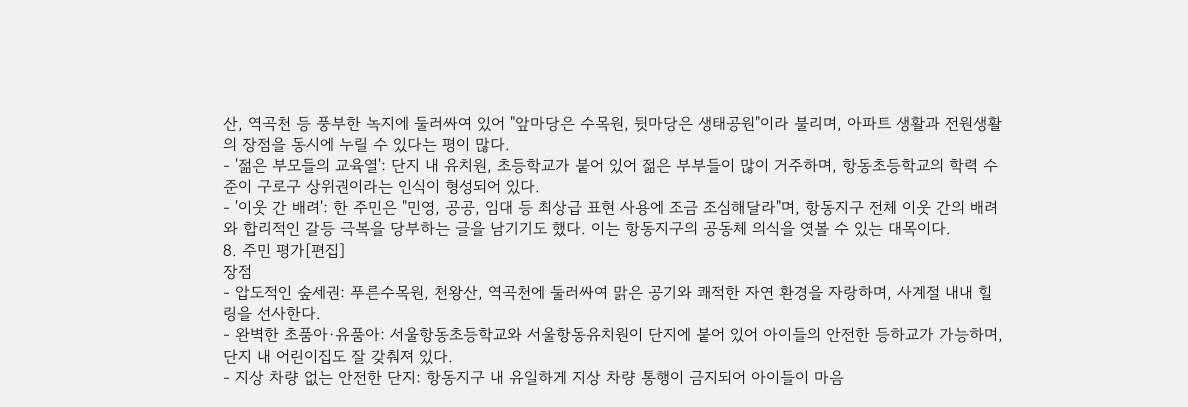산, 역곡천 등 풍부한 녹지에 둘러싸여 있어 "앞마당은 수목원, 뒷마당은 생태공원"이라 불리며, 아파트 생활과 전원생활의 장점을 동시에 누릴 수 있다는 평이 많다.
- '젊은 부모들의 교육열': 단지 내 유치원, 초등학교가 붙어 있어 젊은 부부들이 많이 거주하며, 항동초등학교의 학력 수준이 구로구 상위권이라는 인식이 형성되어 있다.
- '이웃 간 배려': 한 주민은 "민영, 공공, 임대 등 최상급 표현 사용에 조금 조심해달라"며, 항동지구 전체 이웃 간의 배려와 합리적인 갈등 극복을 당부하는 글을 남기기도 했다. 이는 항동지구의 공동체 의식을 엿볼 수 있는 대목이다.
8. 주민 평가[편집]
장점
- 압도적인 숲세권: 푸른수목원, 천왕산, 역곡천에 둘러싸여 맑은 공기와 쾌적한 자연 환경을 자랑하며, 사계절 내내 힐링을 선사한다.
- 완벽한 초품아·유품아: 서울항동초등학교와 서울항동유치원이 단지에 붙어 있어 아이들의 안전한 등하교가 가능하며, 단지 내 어린이집도 잘 갖춰져 있다.
- 지상 차량 없는 안전한 단지: 항동지구 내 유일하게 지상 차량 통행이 금지되어 아이들이 마음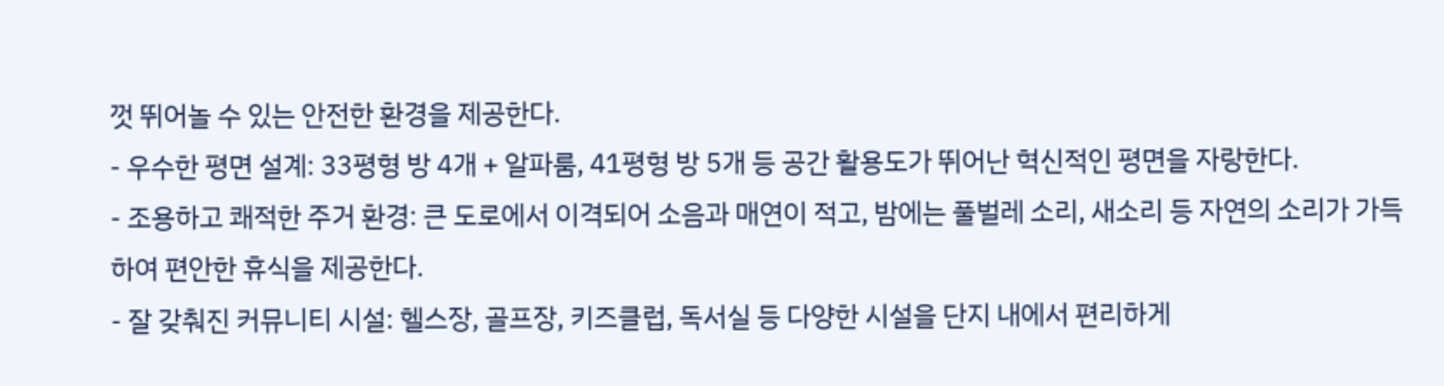껏 뛰어놀 수 있는 안전한 환경을 제공한다.
- 우수한 평면 설계: 33평형 방 4개 + 알파룸, 41평형 방 5개 등 공간 활용도가 뛰어난 혁신적인 평면을 자랑한다.
- 조용하고 쾌적한 주거 환경: 큰 도로에서 이격되어 소음과 매연이 적고, 밤에는 풀벌레 소리, 새소리 등 자연의 소리가 가득하여 편안한 휴식을 제공한다.
- 잘 갖춰진 커뮤니티 시설: 헬스장, 골프장, 키즈클럽, 독서실 등 다양한 시설을 단지 내에서 편리하게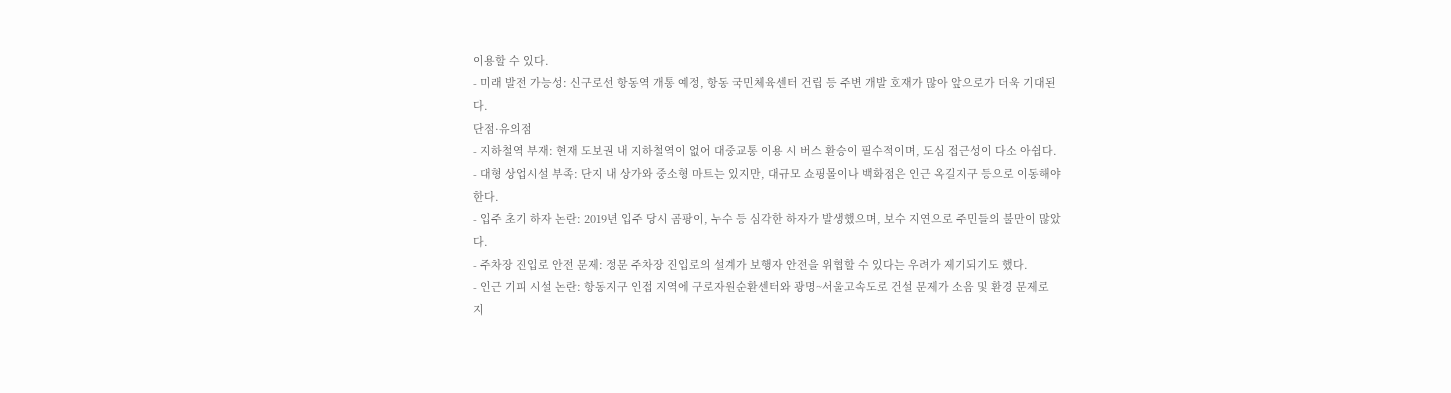이용할 수 있다.
- 미래 발전 가능성: 신구로선 항동역 개통 예정, 항동 국민체육센터 건립 등 주변 개발 호재가 많아 앞으로가 더욱 기대된다.
단점·유의점
- 지하철역 부재: 현재 도보권 내 지하철역이 없어 대중교통 이용 시 버스 환승이 필수적이며, 도심 접근성이 다소 아쉽다.
- 대형 상업시설 부족: 단지 내 상가와 중소형 마트는 있지만, 대규모 쇼핑몰이나 백화점은 인근 옥길지구 등으로 이동해야 한다.
- 입주 초기 하자 논란: 2019년 입주 당시 곰팡이, 누수 등 심각한 하자가 발생했으며, 보수 지연으로 주민들의 불만이 많았다.
- 주차장 진입로 안전 문제: 정문 주차장 진입로의 설계가 보행자 안전을 위협할 수 있다는 우려가 제기되기도 했다.
- 인근 기피 시설 논란: 항동지구 인접 지역에 구로자원순환센터와 광명~서울고속도로 건설 문제가 소음 및 환경 문제로 지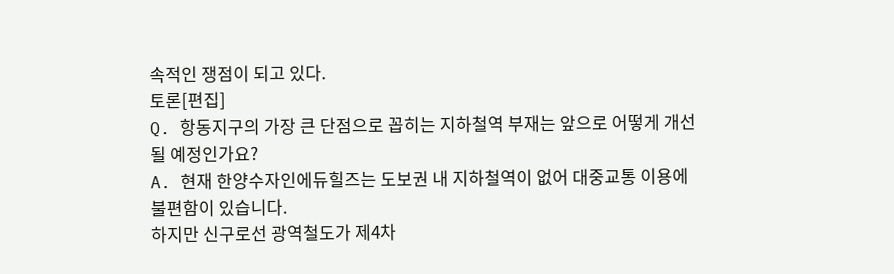속적인 쟁점이 되고 있다.
토론[편집]
Q. 항동지구의 가장 큰 단점으로 꼽히는 지하철역 부재는 앞으로 어떻게 개선될 예정인가요?
A. 현재 한양수자인에듀힐즈는 도보권 내 지하철역이 없어 대중교통 이용에 불편함이 있습니다.
하지만 신구로선 광역철도가 제4차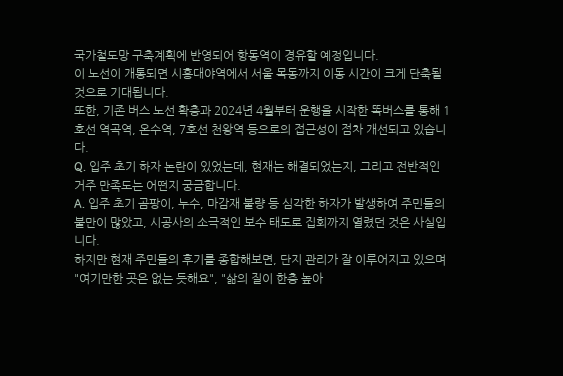국가철도망 구축계획에 반영되어 항동역이 경유할 예정입니다.
이 노선이 개통되면 시흥대야역에서 서울 목동까지 이동 시간이 크게 단축될 것으로 기대됩니다.
또한, 기존 버스 노선 확충과 2024년 4월부터 운행을 시작한 똑버스를 통해 1호선 역곡역, 온수역, 7호선 천왕역 등으로의 접근성이 점차 개선되고 있습니다.
Q. 입주 초기 하자 논란이 있었는데, 현재는 해결되었는지, 그리고 전반적인 거주 만족도는 어떤지 궁금합니다.
A. 입주 초기 곰팡이, 누수, 마감재 불량 등 심각한 하자가 발생하여 주민들의 불만이 많았고, 시공사의 소극적인 보수 태도로 집회까지 열렸던 것은 사실입니다.
하지만 현재 주민들의 후기를 종합해보면, 단지 관리가 잘 이루어지고 있으며 "여기만한 곳은 없는 듯해요", "삶의 질이 한층 높아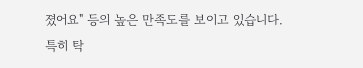졌어요" 등의 높은 만족도를 보이고 있습니다.
특히 탁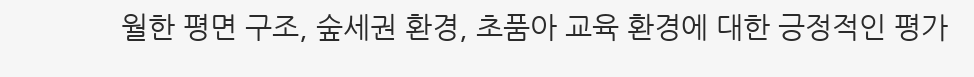월한 평면 구조, 숲세권 환경, 초품아 교육 환경에 대한 긍정적인 평가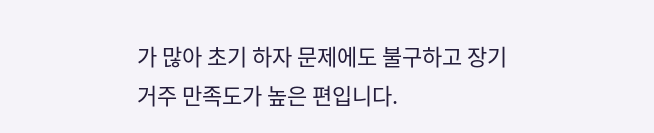가 많아 초기 하자 문제에도 불구하고 장기 거주 만족도가 높은 편입니다.